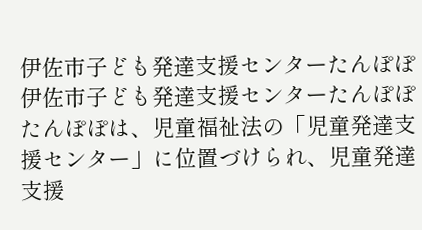伊佐市子ども発達支援センターたんぽぽ
伊佐市子ども発達支援センターたんぽぽ
たんぽぽは、児童福祉法の「児童発達支援センター」に位置づけられ、児童発達支援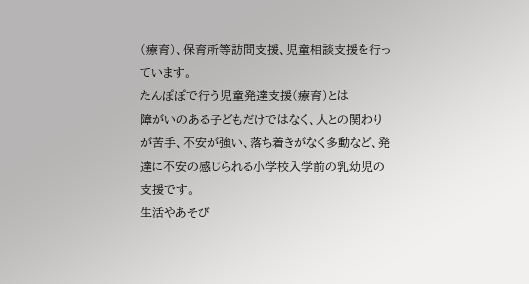(療育)、保育所等訪問支援、児童相談支援を行っています。
たんぽぽで行う児童発達支援(療育)とは
障がいのある子どもだけではなく、人との関わりが苦手、不安が強い、落ち着きがなく多動など、発達に不安の感じられる小学校入学前の乳幼児の支援です。
生活やあそび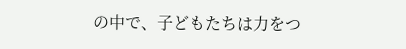の中で、子どもたちは力をつ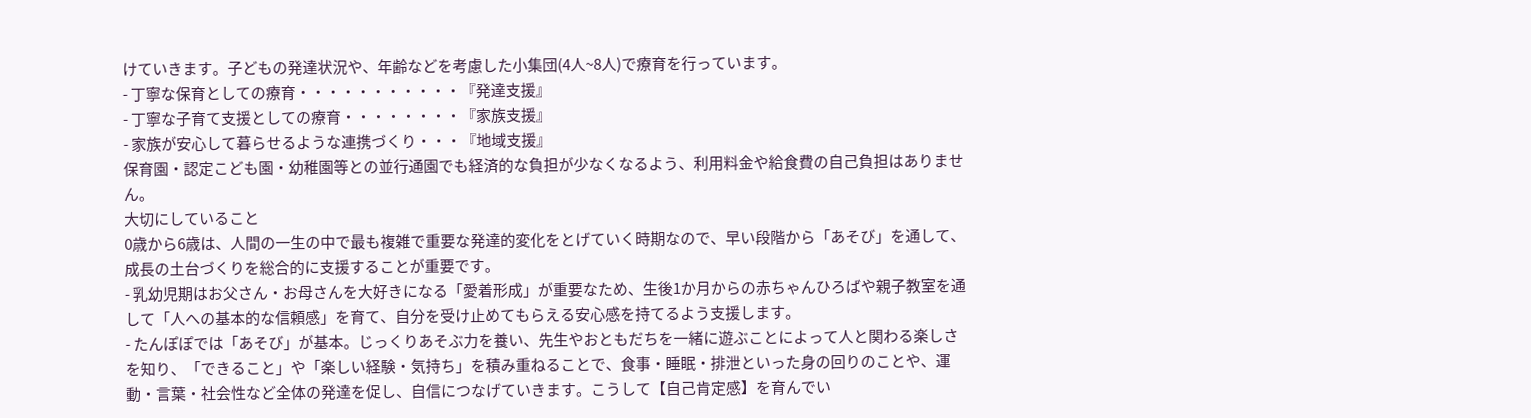けていきます。子どもの発達状況や、年齢などを考慮した小集団(4人~8人)で療育を行っています。
- 丁寧な保育としての療育・・・・・・・・・・・『発達支援』
- 丁寧な子育て支援としての療育・・・・・・・・『家族支援』
- 家族が安心して暮らせるような連携づくり・・・『地域支援』
保育園・認定こども園・幼稚園等との並行通園でも経済的な負担が少なくなるよう、利用料金や給食費の自己負担はありません。
大切にしていること
0歳から6歳は、人間の一生の中で最も複雑で重要な発達的変化をとげていく時期なので、早い段階から「あそび」を通して、成長の土台づくりを総合的に支援することが重要です。
- 乳幼児期はお父さん・お母さんを大好きになる「愛着形成」が重要なため、生後1か月からの赤ちゃんひろばや親子教室を通して「人への基本的な信頼感」を育て、自分を受け止めてもらえる安心感を持てるよう支援します。
- たんぽぽでは「あそび」が基本。じっくりあそぶ力を養い、先生やおともだちを一緒に遊ぶことによって人と関わる楽しさを知り、「できること」や「楽しい経験・気持ち」を積み重ねることで、食事・睡眠・排泄といった身の回りのことや、運動・言葉・社会性など全体の発達を促し、自信につなげていきます。こうして【自己肯定感】を育んでい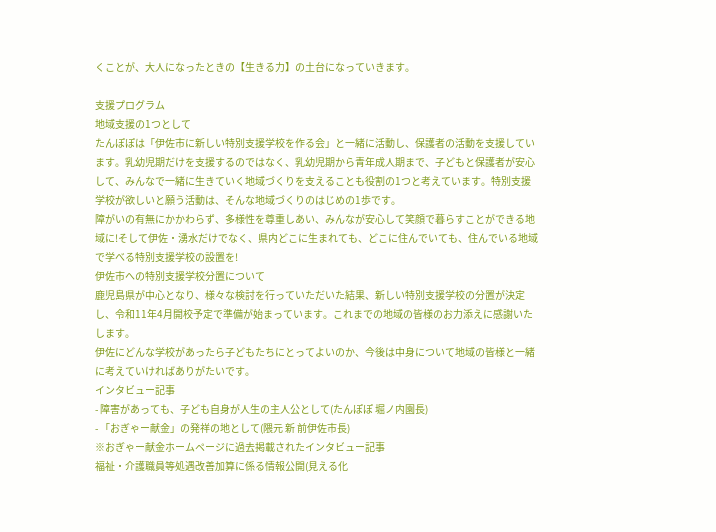くことが、大人になったときの【生きる力】の土台になっていきます。

支援プログラム
地域支援の1つとして
たんぽぽは「伊佐市に新しい特別支援学校を作る会」と一緒に活動し、保護者の活動を支援しています。乳幼児期だけを支援するのではなく、乳幼児期から青年成人期まで、子どもと保護者が安心して、みんなで一緒に生きていく地域づくりを支えることも役割の1つと考えています。特別支援学校が欲しいと願う活動は、そんな地域づくりのはじめの1歩です。
障がいの有無にかかわらず、多様性を尊重しあい、みんなが安心して笑顔で暮らすことができる地域に!そして伊佐・湧水だけでなく、県内どこに生まれても、どこに住んでいても、住んでいる地域で学べる特別支援学校の設置を!
伊佐市への特別支援学校分置について
鹿児島県が中心となり、様々な検討を行っていただいた結果、新しい特別支援学校の分置が決定し、令和11年4月開校予定で準備が始まっています。これまでの地域の皆様のお力添えに感謝いたします。
伊佐にどんな学校があったら子どもたちにとってよいのか、今後は中身について地域の皆様と一緒に考えていければありがたいです。
インタビュー記事
- 障害があっても、子ども自身が人生の主人公として(たんぽぽ 堀ノ内園長)
- 「おぎゃー献金」の発祥の地として(隈元 新 前伊佐市長)
※おぎゃー献金ホームページに過去掲載されたインタビュー記事
福祉・介護職員等処遇改善加算に係る情報公開(見える化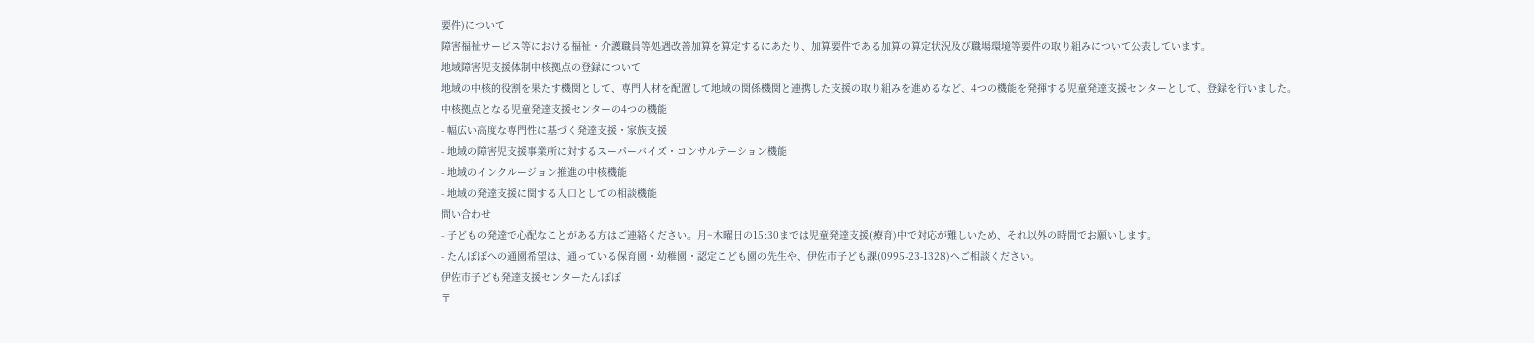要件)について
障害福祉サービス等における福祉・介護職員等処遇改善加算を算定するにあたり、加算要件である加算の算定状況及び職場環境等要件の取り組みについて公表しています。
地域障害児支援体制中核拠点の登録について
地域の中核的役割を果たす機関として、専門人材を配置して地域の関係機関と連携した支援の取り組みを進めるなど、4つの機能を発揮する児童発達支援センターとして、登録を行いました。
中核拠点となる児童発達支援センターの4つの機能
- 幅広い高度な専門性に基づく発達支援・家族支援
- 地域の障害児支援事業所に対するスーパーバイズ・コンサルテーション機能
- 地域のインクルージョン推進の中核機能
- 地域の発達支援に関する入口としての相談機能
問い合わせ
- 子どもの発達で心配なことがある方はご連絡ください。月~木曜日の15:30までは児童発達支援(療育)中で対応が難しいため、それ以外の時間でお願いします。
- たんぽぽへの通園希望は、通っている保育園・幼稚園・認定こども園の先生や、伊佐市子ども課(0995-23-1328)へご相談ください。
伊佐市子ども発達支援センターたんぽぽ
〒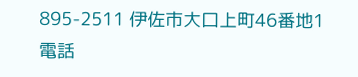895-2511 伊佐市大口上町46番地1
電話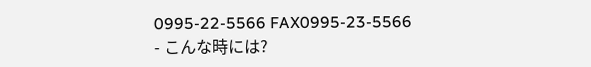0995-22-5566 FAX0995-23-5566
- こんな時には?